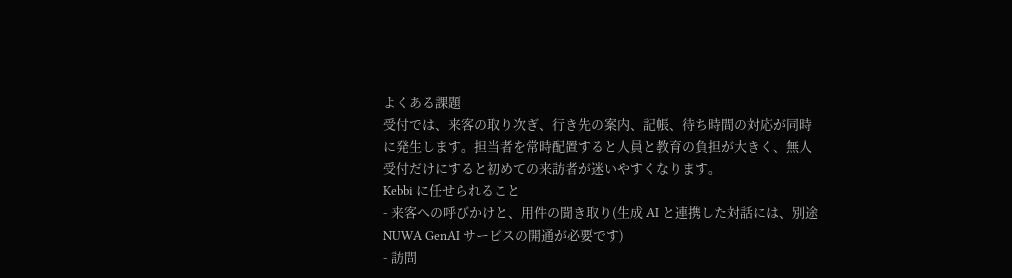よくある課題
受付では、来客の取り次ぎ、行き先の案内、記帳、待ち時間の対応が同時に発生します。担当者を常時配置すると人員と教育の負担が大きく、無人受付だけにすると初めての来訪者が迷いやすくなります。
Kebbi に任せられること
- 来客への呼びかけと、用件の聞き取り(生成 AI と連携した対話には、別途 NUWA GenAI サービスの開通が必要です)
- 訪問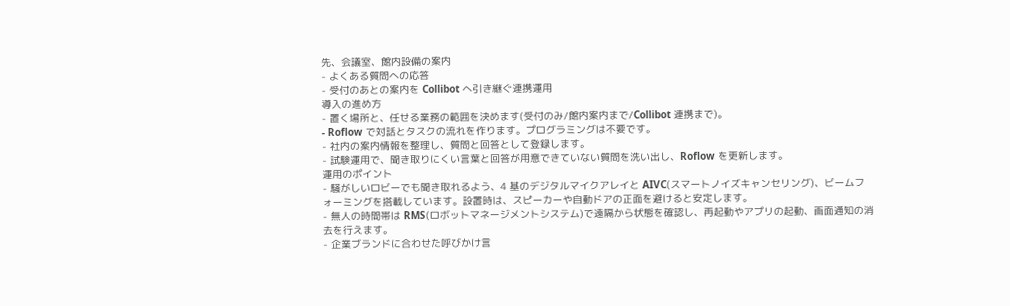先、会議室、館内設備の案内
- よくある質問への応答
- 受付のあとの案内を Collibot へ引き継ぐ連携運用
導入の進め方
- 置く場所と、任せる業務の範囲を決めます(受付のみ/館内案内まで/Collibot 連携まで)。
- Roflow で対話とタスクの流れを作ります。プログラミングは不要です。
- 社内の案内情報を整理し、質問と回答として登録します。
- 試験運用で、聞き取りにくい言葉と回答が用意できていない質問を洗い出し、Roflow を更新します。
運用のポイント
- 騒がしいロビーでも聞き取れるよう、4 基のデジタルマイクアレイと AIVC(スマートノイズキャンセリング)、ビームフォーミングを搭載しています。設置時は、スピーカーや自動ドアの正面を避けると安定します。
- 無人の時間帯は RMS(ロボットマネージメントシステム)で遠隔から状態を確認し、再起動やアプリの起動、画面通知の消去を行えます。
- 企業ブランドに合わせた呼びかけ言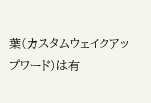葉(カスタムウェイクアップワード)は有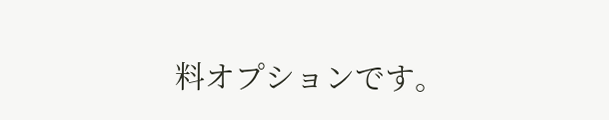料オプションです。